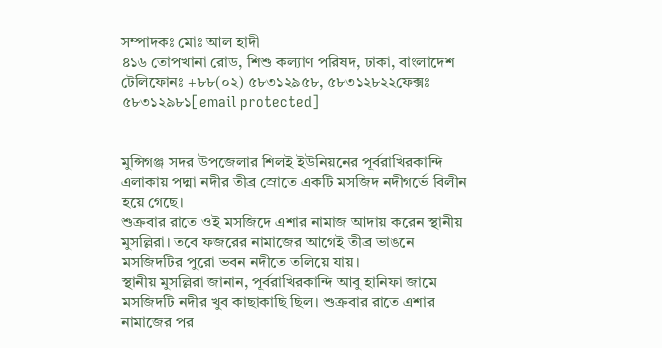সম্পাদকঃ মোঃ আল হাদী
৪১৬ তোপখানা রোড, শিশু কল্যাণ পরিষদ, ঢাকা, বাংলাদেশ
টেলিফোনঃ +৮৮(০২) ৫৮৩১২৯৫৮, ৫৮৩১২৮২২ফেক্সঃ ৫৮৩১২৯৮১[email protected]


মুন্সিগঞ্জ সদর উপজেলার শিলই ইউনিয়নের পূর্বরাখিরকান্দি এলাকায় পদ্মা নদীর তীব্র স্রোতে একটি মসজিদ নদীগর্ভে বিলীন হয়ে গেছে।
শুক্রবার রাতে ওই মসজিদে এশার নামাজ আদায় করেন স্থানীয় মুসল্লিরা। তবে ফজরের নামাজের আগেই তীব্র ভাঙনে মসজিদটির পুরো ভবন নদীতে তলিয়ে যায়।
স্থানীয় মুসল্লিরা জানান, পূর্বরাখিরকান্দি আবু হানিফা জামে মসজিদটি নদীর খুব কাছাকাছি ছিল। শুক্রবার রাতে এশার নামাজের পর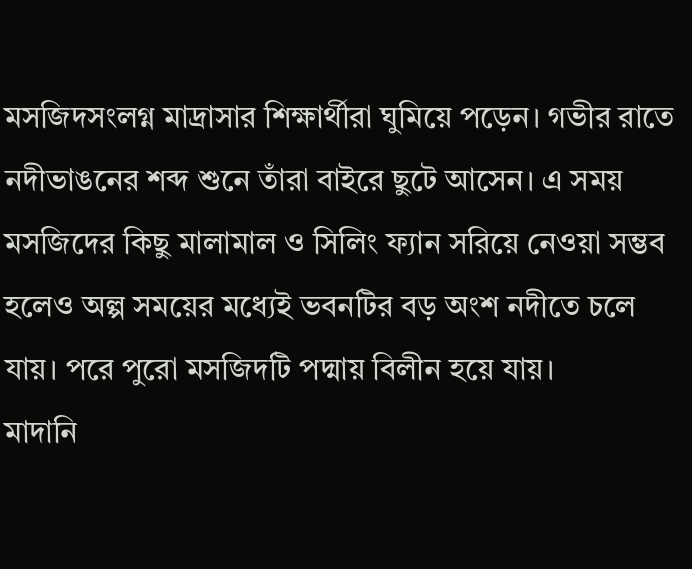মসজিদসংলগ্ন মাদ্রাসার শিক্ষার্থীরা ঘুমিয়ে পড়েন। গভীর রাতে নদীভাঙনের শব্দ শুনে তাঁরা বাইরে ছুটে আসেন। এ সময় মসজিদের কিছু মালামাল ও সিলিং ফ্যান সরিয়ে নেওয়া সম্ভব হলেও অল্প সময়ের মধ্যেই ভবনটির বড় অংশ নদীতে চলে যায়। পরে পুরো মসজিদটি পদ্মায় বিলীন হয়ে যায়।
মাদানি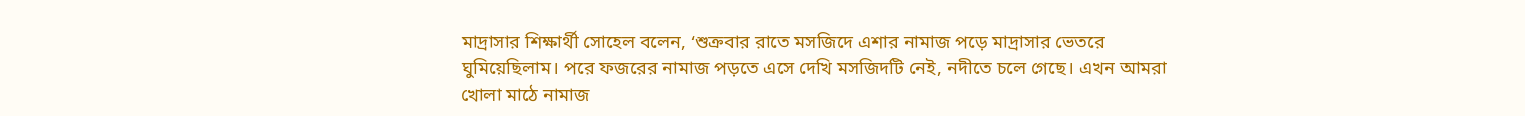মাদ্রাসার শিক্ষার্থী সোহেল বলেন, ‘শুক্রবার রাতে মসজিদে এশার নামাজ পড়ে মাদ্রাসার ভেতরে ঘুমিয়েছিলাম। পরে ফজরের নামাজ পড়তে এসে দেখি মসজিদটি নেই, নদীতে চলে গেছে। এখন আমরা খোলা মাঠে নামাজ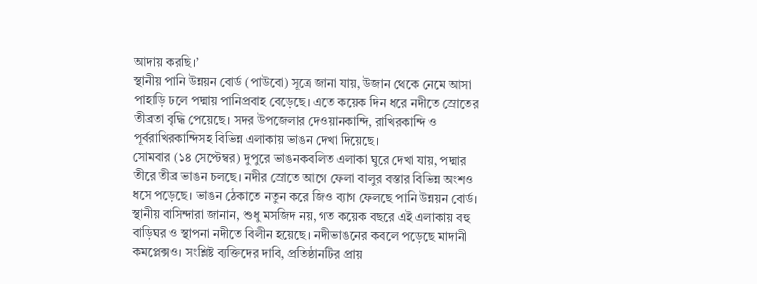আদায় করছি।’
স্থানীয় পানি উন্নয়ন বোর্ড (পাউবো) সূত্রে জানা যায়, উজান থেকে নেমে আসা পাহাড়ি ঢলে পদ্মায় পানিপ্রবাহ বেড়েছে। এতে কয়েক দিন ধরে নদীতে স্রোতের তীব্রতা বৃদ্ধি পেয়েছে। সদর উপজেলার দেওয়ানকান্দি, রাখিরকান্দি ও পূর্বরাখিরকান্দিসহ বিভিন্ন এলাকায় ভাঙন দেখা দিয়েছে।
সোমবার (১৪ সেপ্টেম্বর) দুপুরে ভাঙনকবলিত এলাকা ঘুরে দেখা যায়, পদ্মার তীরে তীব্র ভাঙন চলছে। নদীর স্রোতে আগে ফেলা বালুর বস্তার বিভিন্ন অংশও ধসে পড়েছে। ভাঙন ঠেকাতে নতুন করে জিও ব্যাগ ফেলছে পানি উন্নয়ন বোর্ড।
স্থানীয় বাসিন্দারা জানান, শুধু মসজিদ নয়, গত কয়েক বছরে এই এলাকায় বহু বাড়িঘর ও স্থাপনা নদীতে বিলীন হয়েছে। নদীভাঙনের কবলে পড়েছে মাদানী কমপ্লেক্সও। সংশ্লিষ্ট ব্যক্তিদের দাবি, প্রতিষ্ঠানটির প্রায়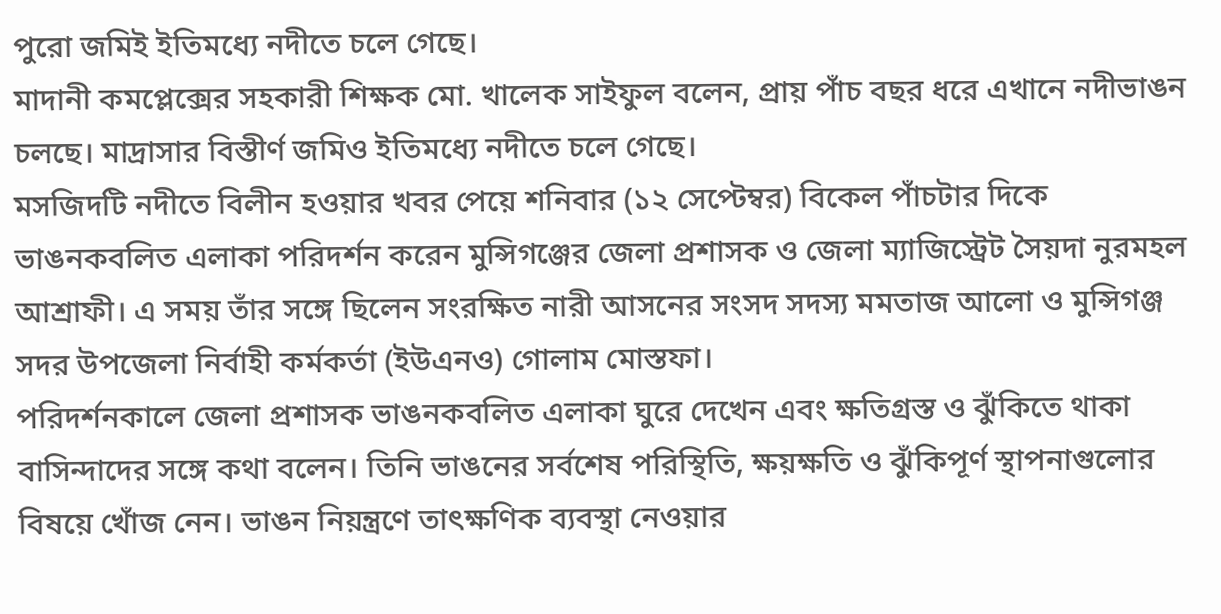পুরো জমিই ইতিমধ্যে নদীতে চলে গেছে।
মাদানী কমপ্লেক্সের সহকারী শিক্ষক মো. খালেক সাইফুল বলেন, প্রায় পাঁচ বছর ধরে এখানে নদীভাঙন চলছে। মাদ্রাসার বিস্তীর্ণ জমিও ইতিমধ্যে নদীতে চলে গেছে।
মসজিদটি নদীতে বিলীন হওয়ার খবর পেয়ে শনিবার (১২ সেপ্টেম্বর) বিকেল পাঁচটার দিকে ভাঙনকবলিত এলাকা পরিদর্শন করেন মুন্সিগঞ্জের জেলা প্রশাসক ও জেলা ম্যাজিস্ট্রেট সৈয়দা নুরমহল আশ্রাফী। এ সময় তাঁর সঙ্গে ছিলেন সংরক্ষিত নারী আসনের সংসদ সদস্য মমতাজ আলো ও মুন্সিগঞ্জ সদর উপজেলা নির্বাহী কর্মকর্তা (ইউএনও) গোলাম মোস্তফা।
পরিদর্শনকালে জেলা প্রশাসক ভাঙনকবলিত এলাকা ঘুরে দেখেন এবং ক্ষতিগ্রস্ত ও ঝুঁকিতে থাকা বাসিন্দাদের সঙ্গে কথা বলেন। তিনি ভাঙনের সর্বশেষ পরিস্থিতি, ক্ষয়ক্ষতি ও ঝুঁকিপূর্ণ স্থাপনাগুলোর বিষয়ে খোঁজ নেন। ভাঙন নিয়ন্ত্রণে তাৎক্ষণিক ব্যবস্থা নেওয়ার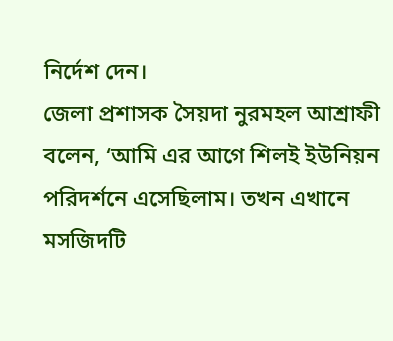নির্দেশ দেন।
জেলা প্রশাসক সৈয়দা নুরমহল আশ্রাফী বলেন, ‘আমি এর আগে শিলই ইউনিয়ন পরিদর্শনে এসেছিলাম। তখন এখানে মসজিদটি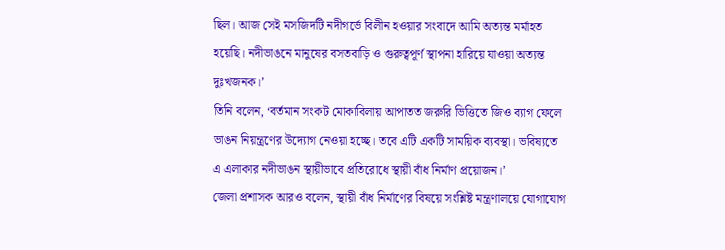ছিল। আজ সেই মসজিদটি নদীগর্ভে বিলীন হওয়ার সংবাদে আমি অত্যন্ত মর্মাহত হয়েছি। নদীভাঙনে মানুষের বসতবাড়ি ও গুরুত্বপূর্ণ স্থাপনা হারিয়ে যাওয়া অত্যন্ত দুঃখজনক।’
তিনি বলেন, ‘বর্তমান সংকট মোকাবিলায় আপাতত জরুরি ভিত্তিতে জিও ব্যাগ ফেলে ভাঙন নিয়ন্ত্রণের উদ্যোগ নেওয়া হচ্ছে। তবে এটি একটি সাময়িক ব্যবস্থা। ভবিষ্যতে এ এলাকার নদীভাঙন স্থায়ীভাবে প্রতিরোধে স্থায়ী বাঁধ নির্মাণ প্রয়োজন।’
জেলা প্রশাসক আরও বলেন, স্থায়ী বাঁধ নির্মাণের বিষয়ে সংশ্লিষ্ট মন্ত্রণালয়ে যোগাযোগ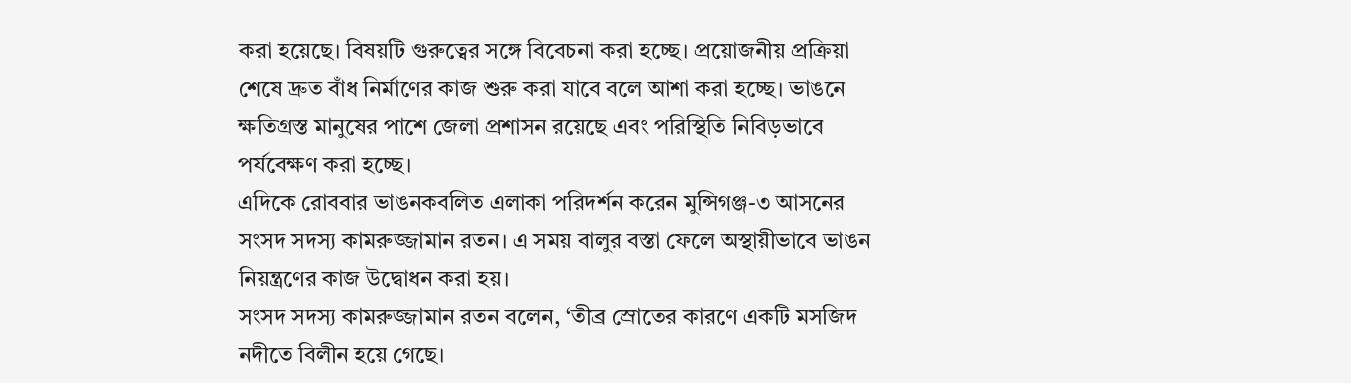করা হয়েছে। বিষয়টি গুরুত্বের সঙ্গে বিবেচনা করা হচ্ছে। প্রয়োজনীয় প্রক্রিয়া শেষে দ্রুত বাঁধ নির্মাণের কাজ শুরু করা যাবে বলে আশা করা হচ্ছে। ভাঙনে ক্ষতিগ্রস্ত মানুষের পাশে জেলা প্রশাসন রয়েছে এবং পরিস্থিতি নিবিড়ভাবে পর্যবেক্ষণ করা হচ্ছে।
এদিকে রোববার ভাঙনকবলিত এলাকা পরিদর্শন করেন মুন্সিগঞ্জ-৩ আসনের সংসদ সদস্য কামরুজ্জামান রতন। এ সময় বালুর বস্তা ফেলে অস্থায়ীভাবে ভাঙন নিয়ন্ত্রণের কাজ উদ্বোধন করা হয়।
সংসদ সদস্য কামরুজ্জামান রতন বলেন, ‘তীব্র স্রোতের কারণে একটি মসজিদ নদীতে বিলীন হয়ে গেছে।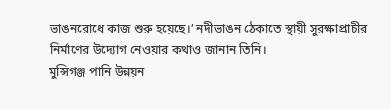ভাঙনরোধে কাজ শুরু হয়েছে।’ নদীভাঙন ঠেকাতে স্থায়ী সুরক্ষাপ্রাচীর নির্মাণের উদ্যোগ নেওয়ার কথাও জানান তিনি।
মুন্সিগঞ্জ পানি উন্নয়ন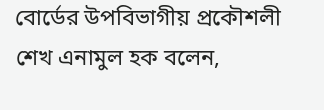বোর্ডের উপবিভাগীয় প্রকৌশলী শেখ এনামুল হক বলেন,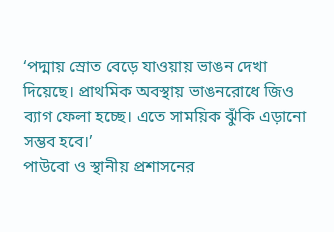‘পদ্মায় স্রোত বেড়ে যাওয়ায় ভাঙন দেখা দিয়েছে। প্রাথমিক অবস্থায় ভাঙনরোধে জিও ব্যাগ ফেলা হচ্ছে। এতে সাময়িক ঝুঁকি এড়ানো সম্ভব হবে।’
পাউবো ও স্থানীয় প্রশাসনের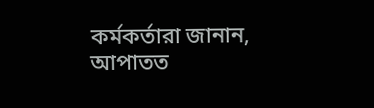কর্মকর্তারা জানান, আপাতত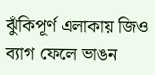ঝুঁকিপূর্ণ এলাকায় জিও ব্যাগ ফেলে ভাঙন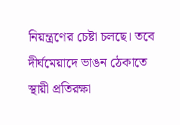নিয়ন্ত্রণের চেষ্টা চলছে। তবে দীর্ঘমেয়াদে ভাঙন ঠেকাতে স্থায়ী প্রতিরক্ষা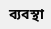ব্যবস্থা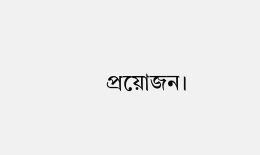প্রয়োজন।